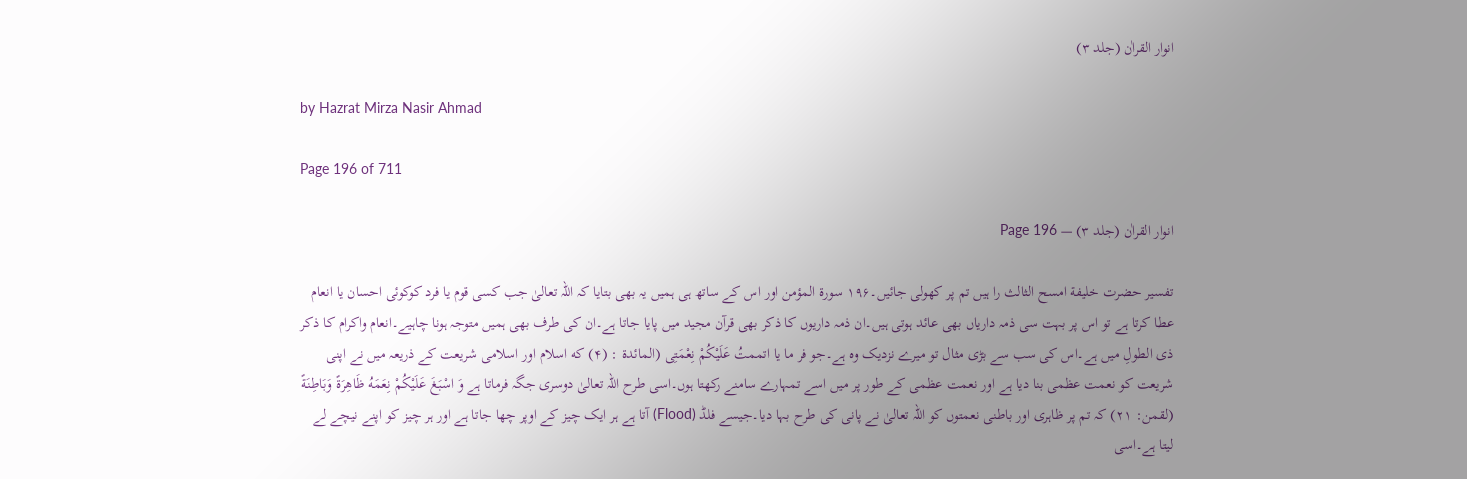انوار القراٰن (جلد ۳)

by Hazrat Mirza Nasir Ahmad

Page 196 of 711

انوار القراٰن (جلد ۳) — Page 196

تفسیر حضرت خلیفة امسح الثالث را ہیں تم پر کھولی جائیں۔۱۹۶ سورة المؤمن اور اس کے ساتھ ہی ہمیں یہ بھی بتایا کہ اللہ تعالیٰ جب کسی قوم یا فرد کوکوئی احسان یا انعام عطا کرتا ہے تو اس پر بہت سی ذمہ داریاں بھی عائد ہوتی ہیں۔ان ذمہ داریوں کا ذکر بھی قرآن مجید میں پایا جاتا ہے۔ان کی طرف بھی ہمیں متوجہ ہونا چاہیے۔انعام واکرام کا ذکر ذی الطولِ میں ہے۔اس کی سب سے بڑی مثال تو میرے نزدیک وہ ہے۔جو فر ما یا اتممتُ عَلَيْكُمْ نِعْمَتِى (المائدة : (۴) كه اسلام اور اسلامی شریعت کے ذریعہ میں نے اپنی شریعت کو نعمت عظمی بنا دیا ہے اور نعمت عظمی کے طور پر میں اسے تمہارے سامنے رکھتا ہوں۔اسی طرح اللہ تعالیٰ دوسری جگہ فرماتا ہے وَ اسْبَغَ عَلَيْكُمْ نِعَمَهُ ظَاهِرَةً وَبَاطِنَةً (لقمن: ٢١) کہ تم پر ظاہری اور باطنی نعمتوں کو اللہ تعالیٰ نے پانی کی طرح بہا دیا۔جیسے فلڈ (Flood) آتا ہے ہر ایک چیز کے اوپر چھا جاتا ہے اور ہر چیز کو اپنے نیچے لے لیتا ہے۔اسی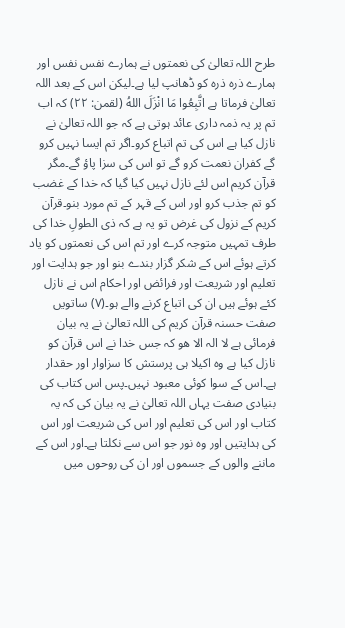طرح اللہ تعالیٰ کی نعمتوں نے ہمارے نفس نفس اور ہمارے ذرہ ذرہ کو ڈھانپ لیا ہے۔لیکن اس کے بعد اللہ تعالیٰ فرماتا ہے اتَّبِعُوا مَا انْزَلَ اللهُ (لقمن: ۲۲) کہ اب تم پر یہ ذمہ داری عائد ہوتی ہے کہ جو اللہ تعالیٰ نے نازل کیا ہے اس کی تم اتباع کرو۔اگر تم ایسا نہیں کرو گے کفران نعمت کرو گے تو اس کی سزا پاؤ گے۔مگر قرآن کریم اس لئے نازل نہیں کیا گیا کہ خدا کے غضب کو تم جذب کرو اور اس کے قہر کے تم مورد بنو۔قرآن کریم کے نزول کی غرض تو یہ ہے کہ ذی الطولِ خدا کی طرف تمہیں متوجہ کرے اور تم اس کی نعمتوں کو یاد کرتے ہوئے اس کے شکر گزار بندے بنو اور جو ہدایت اور تعلیم اور شریعت اور فرائض اور احکام اس نے نازل کئے ہوئے ہیں ان کی اتباع کرنے والے ہو۔(۷) ساتویں صفت حسنہ قرآن کریم کی اللہ تعالیٰ نے یہ بیان فرمائی ہے لا الہ الا ھو کہ جس خدا نے اس قرآن کو نازل کیا ہے وہ اکیلا ہی پرستش کا سزاوار اور حقدار ہے۔اس کے سوا کوئی معبود نہیں۔پس اس کتاب کی بنیادی صفت یہاں اللہ تعالیٰ نے یہ بیان کی کہ یہ کتاب اور اس کی تعلیم اور اس کی شریعت اور اس کی ہدایتیں اور وہ نور جو اس سے نکلتا ہے۔اور اس کے ماننے والوں کے جسموں اور ان کی روحوں میں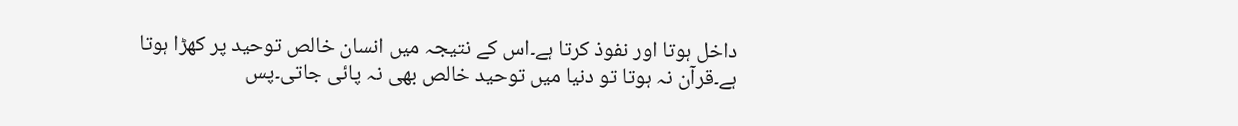داخل ہوتا اور نفوذ کرتا ہے۔اس کے نتیجہ میں انسان خالص توحید پر کھڑا ہوتا ہے۔قرآن نہ ہوتا تو دنیا میں توحید خالص بھی نہ پائی جاتی۔پس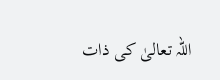اللہ تعالیٰ کی ذات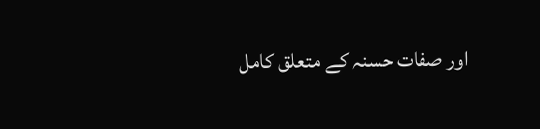اور صفات حسنہ کے متعلق کامل